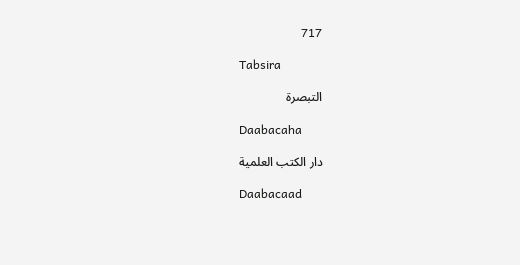717

Tabsira

التبصرة

Daabacaha

دار الكتب العلمية

Daabacaad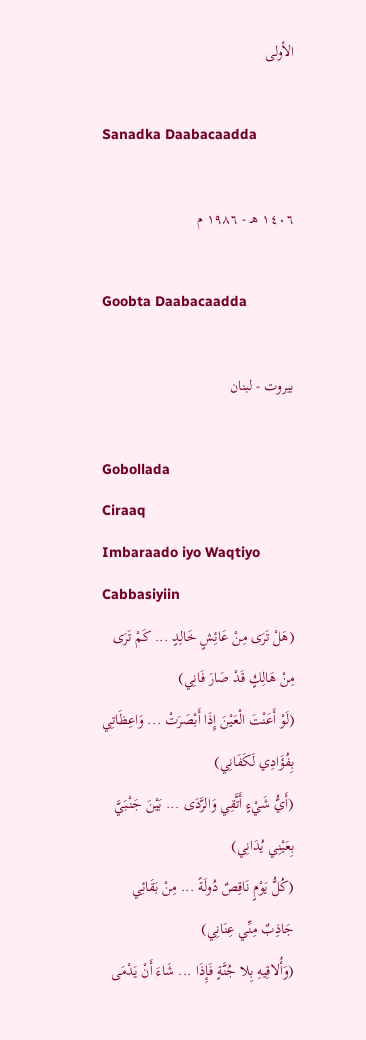الأولى

Sanadka Daabacaadda

١٤٠٦ هـ - ١٩٨٦ م

Goobta Daabacaadda

بيروت - لبنان

Gobollada
Ciraaq
Imbaraado iyo Waqtiyo
Cabbasiyiin
(هَلْ تَرَى مِنْ عَائِشٍ خَالِدٍ ... كَمْ تَرَى مِنْ هَالِكٍ قَدْ صَارَ فَانِي)
(لَوْ أَعَنْتَ الْعَيْنَ إِذَا أَبْصَرَتْ ... وَاعِظَاتِي بِفُؤَادِي لَكَفَانِي)
(أَيُّ شَيْءٍ أَتَّقِي وَالرَّدَى ... بَيْنَ جَنْبَيَّ بِعَيْنِي يُدَانِي)
(كُلُّ يَوْمٍ نَاقِصٌ دُولَةً ... مِنْ بَقَائِي جَاذِبٌ مِنِّي عِنَانِي)
(وَأُلاقِيهِ بِلا جُنَّةٍ فَإِذَا ... شَاءَ أَنْ يَدْمَى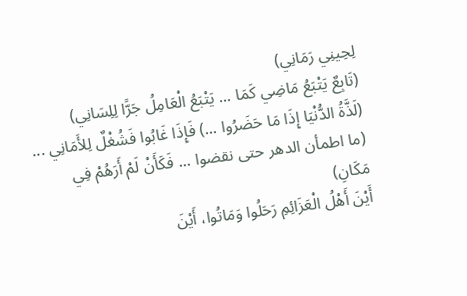لِحِينِي رَمَانِي)
(تَابِعٌ يَتْبَعُ مَاضِي كَمَا ... يَتْبَعُ الْعَامِلُ جَرًّا لِلِسَانِي)
(لَذَّةُ الدُّنْيَا إِذَا مَا حَضَرُوا ...) فَإِذَا غَابُوا فَشُغْلٌ لِلأَمَانِي ...
(ما اطمأن الدهر حتى نقضوا ... فَكَأَنْ لَمْ أَرَهُمْ فِي مَكَانِ)
أَيْنَ أَهْلُ الْعَزَائِمِ رَحَلُوا وَمَاتُوا، أَيْنَ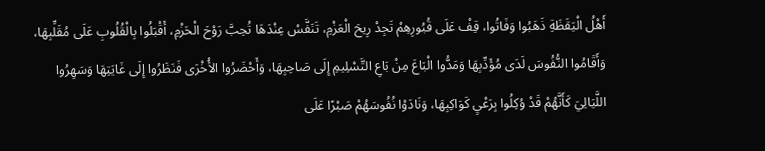أَهْلُ الْيَقَظَةِ ذَهَبُوا وَفَاتُوا، قِفْ عَلَى قُبُورِهِمْ تَجِدْ رِيحَ الْعَزْمِ، تَنَفَّسْ عِنْدَهَا تُحِبَّ رَوْحَ الْحَزْمِ، أَقْبَلُوا بِالْقُلُوبِ عَلَى مُقَلِّبِهَا، وَأَقَامُوا النُّفُوسَ لَدَى مُؤَدِّبِهَا وَمَدُّوا الْبَاعَ مِنْ بَاعِ التَّسْلِيمِ إِلَى صَاحِبِهَا، وَأَحْضَرُوا الأُخْرَى فَنَظَرُوا إِلَى غَايَتِهَا وَسَهِرُوا اللَّيَالِيَ كَأَنَّهُمْ قَدْ وُكِلُوا بِرَعْيِ كَوَاكِبِهَا، وَنَادَوْا نُفُوسَهُمْ صَبْرًا عَلَى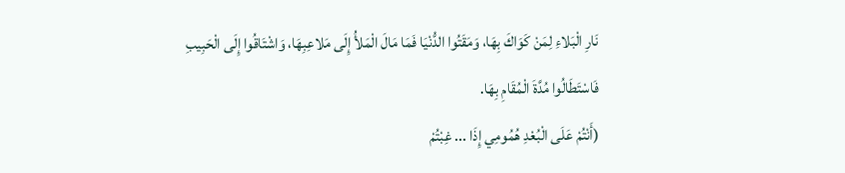نَارِ الْبَلاءِ لِمَنْ كَوَاكَ بِهَا، وَمَقَتُوا الدُّنْيَا فَمَا مَالَ الْمَلأُ إِلَى مَلاعِبِهَا، وَاشْتَاقُوا إِلَى الْحَبِيبِ فَاسْتَطَالُوا مُدَّةَ الْمُقَامِ بِهَا.
(أَنْتُمْ عَلَى الْبُعْدِ هُمُومِي إِذَا ... غِبْتُمْ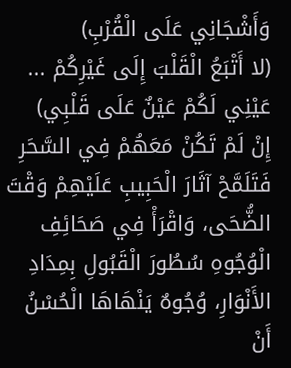وَأَشْجَانِي عَلَى الْقُرْبِ)
(لا أَتْبَعُ الْقَلْبَ إِلَى غَيْرِكُمْ ... عَيْنِي لَكُمْ عَيْنٌ عَلَى قَلْبِي)
إِنْ لَمْ تَكُنْ مَعَهُمْ فِي السَّحَرِ فَتَلَمَّحْ آثَارَ الْحَبِيبِ عَلَيْهِمْ وَقْتَ الضُّحَى، وَاقْرَأْ فِي صَحَائِفِ الْوُجُوهِ سُطُورَ الْقَبُولِ بِمِدَادِ الأَنْوَارِ، وُجُوهٌ يَنْهَاهَا الْحُسْنُ أَنْ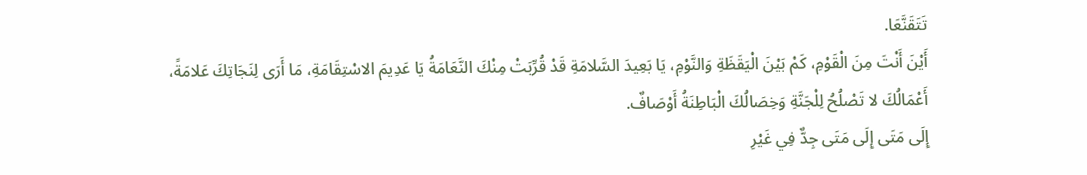تَتَقَنَّعَا.
أَيْنَ أَنْتَ مِنَ الْقَوْمِ، كَمْ بَيْنَ الْيَقَظَةِ وَالنَّوْمِ، يَا بَعِيدَ السَّلامَةِ قَدْ قُرِّبَتْ مِنْكَ النَّعَامَةُ يَا عَدِيمَ الاسْتِقَامَةِ، مَا أَرَى لِنَجَاتِكَ عَلامَةً، أَعْمَالُكَ لا تَصْلُحُ لِلْجَنَّةِ وَخِصَالُكَ الْبَاطِنَةُ أَوْصَافٌ.
إِلَى مَتَى إِلَى مَتَى جِدٌّ فِي غَيْرِ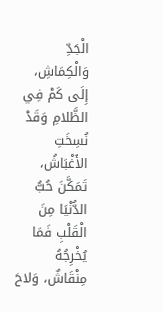الْجَدِّ وَالْكِمَاشِ، إِلَى كَمْ فِي الظَّلامِ وَقَدْ نُسِخَتِ الأَغْبَاشُ، تَمَكَّنَ حُبُّ الدُّنْيَا مِنَ الْقَلْبِ فَمَا يُخْرِجُهُ مِنْقَاشٌ، وَلاحَ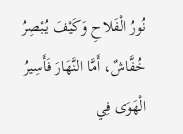نُورُ الْفَلاحِ وَكَيْفَ يُبْصِرُ خُفَّاشٌ، أَمَّا النَّهَارَ فَأَسِيرُ الْهَوَى فِي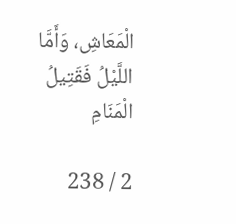الْمَعَاشِ، وَأَمَّا اللَّيْلُ فَقَتِيلُ الْمَنَامِ

2 / 238